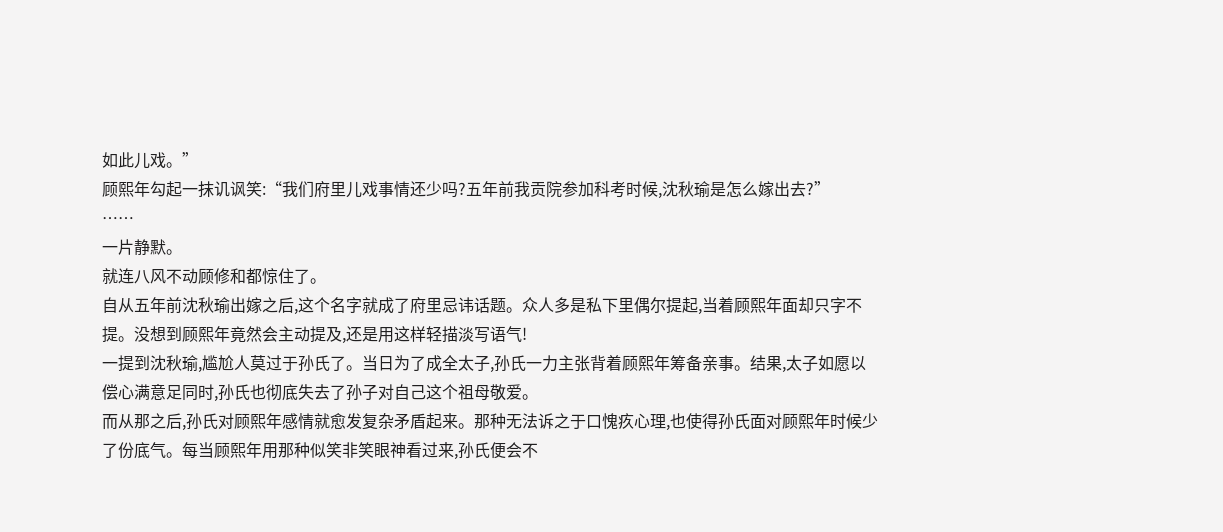如此儿戏。”
顾熙年勾起一抹讥讽笑:“我们府里儿戏事情还少吗?五年前我贡院参加科考时候,沈秋瑜是怎么嫁出去?”
……
一片静默。
就连八风不动顾修和都惊住了。
自从五年前沈秋瑜出嫁之后,这个名字就成了府里忌讳话题。众人多是私下里偶尔提起,当着顾熙年面却只字不提。没想到顾熙年竟然会主动提及,还是用这样轻描淡写语气!
一提到沈秋瑜,尴尬人莫过于孙氏了。当日为了成全太子,孙氏一力主张背着顾熙年筹备亲事。结果,太子如愿以偿心满意足同时,孙氏也彻底失去了孙子对自己这个祖母敬爱。
而从那之后,孙氏对顾熙年感情就愈发复杂矛盾起来。那种无法诉之于口愧疚心理,也使得孙氏面对顾熙年时候少了份底气。每当顾熙年用那种似笑非笑眼神看过来,孙氏便会不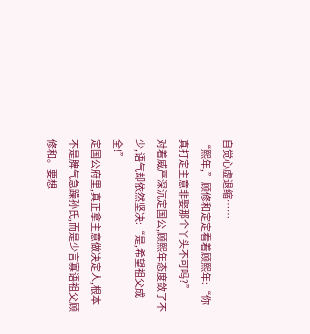自觉心虚退缩……
“熙年,”顾修和定定看着顾熙年:“你真打定主意非娶那个丫头不可吗?”
对着威严深沉定国公,顾熙年态度敛了不少,语气却依然坚决:“是,希望祖父成全!”
定国公府里,真正拿主意做决定人,根本不是脾气急躁孙氏,而是少言寡语祖父顾修和。要想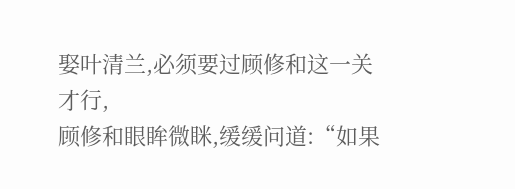娶叶清兰,必须要过顾修和这一关才行,
顾修和眼眸微眯,缓缓问道:“如果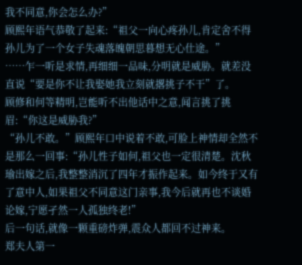我不同意,你会怎么办?”
顾熙年语气恭敬了起来:“祖父一向心疼孙儿,肯定舍不得孙儿为了一个女子失魂落魄朝思暮想无心仕途。”
……乍一听是求情,再细细一品味,分明就是威胁。就差没直说“要是你不让我娶她我立刻就撂挑子不干”了。
顾修和何等精明,岂能听不出他话中之意,闻言挑了挑眉:“你这是威胁我?”
“孙儿不敢。”顾熙年口中说着不敢,可脸上神情却全然不是那么一回事:“孙儿性子如何,祖父也一定很清楚。沈秋瑜出嫁之后,我整整消沉了四年才振作起来。如今终于又有了意中人,如果祖父不同意这门亲事,我今后就再也不谈婚论嫁,宁愿孑然一人孤独终老!”
后一句话,就像一颗重磅炸弹,震众人都回不过神来。
郑夫人第一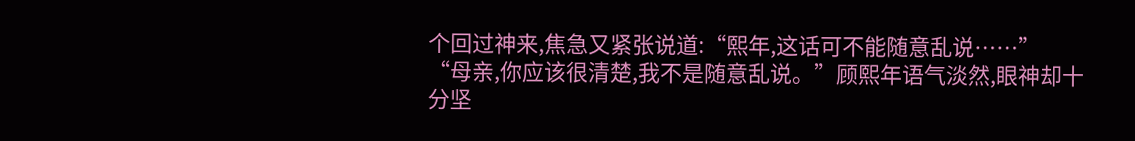个回过神来,焦急又紧张说道:“熙年,这话可不能随意乱说……”
“母亲,你应该很清楚,我不是随意乱说。”顾熙年语气淡然,眼神却十分坚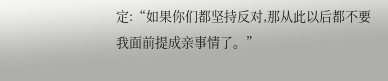定:“如果你们都坚持反对,那从此以后都不要我面前提成亲事情了。”